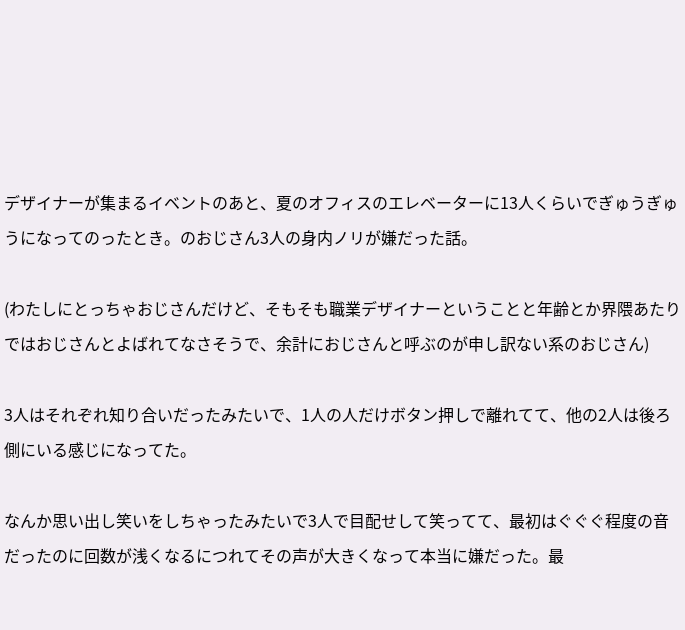デザイナーが集まるイベントのあと、夏のオフィスのエレベーターに13人くらいでぎゅうぎゅうになってのったとき。のおじさん3人の身内ノリが嫌だった話。

(わたしにとっちゃおじさんだけど、そもそも職業デザイナーということと年齢とか界隈あたりではおじさんとよばれてなさそうで、余計におじさんと呼ぶのが申し訳ない系のおじさん)

3人はそれぞれ知り合いだったみたいで、1人の人だけボタン押しで離れてて、他の2人は後ろ側にいる感じになってた。

なんか思い出し笑いをしちゃったみたいで3人で目配せして笑ってて、最初はぐぐぐ程度の音だったのに回数が浅くなるにつれてその声が大きくなって本当に嫌だった。最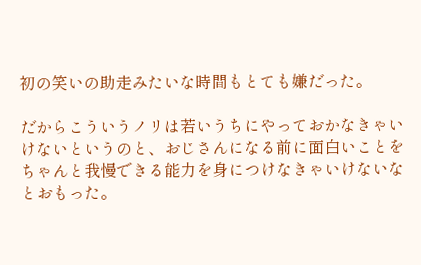初の笑いの助走みたいな時間もとても嫌だった。

だからこういうノリは若いうちにやっておかなきゃいけないというのと、おじさんになる前に面白いことをちゃんと我慢できる能力を身につけなきゃいけないなとおもった。